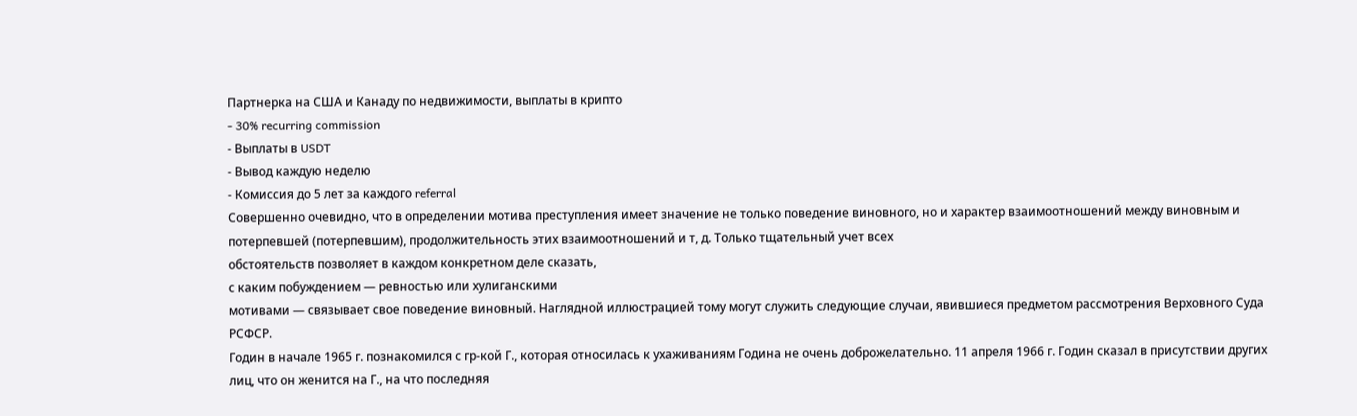Партнерка на США и Канаду по недвижимости, выплаты в крипто
- 30% recurring commission
- Выплаты в USDT
- Вывод каждую неделю
- Комиссия до 5 лет за каждого referral
Совершенно очевидно, что в определении мотива преступления имеет значение не только поведение виновного, но и характер взаимоотношений между виновным и потерпевшей (потерпевшим), продолжительность этих взаимоотношений и т, д. Только тщательный учет всех
обстоятельств позволяет в каждом конкретном деле сказать,
с каким побуждением — ревностью или хулиганскими
мотивами — связывает свое поведение виновный. Наглядной иллюстрацией тому могут служить следующие случаи, явившиеся предметом рассмотрения Верховного Суда РСФСР.
Годин в начале 1965 г. познакомился с гр-кой Г., которая относилась к ухаживаниям Година не очень доброжелательно. 11 апреля 1966 г. Годин сказал в присутствии других лиц, что он женится на Г., на что последняя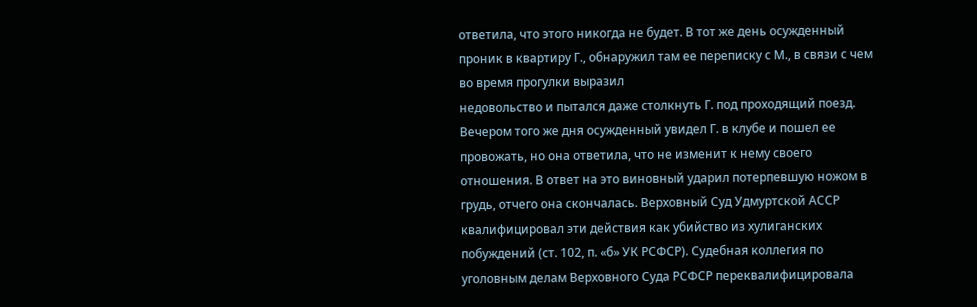ответила, что этого никогда не будет. В тот же день осужденный проник в квартиру Г., обнаружил там ее переписку с М., в связи с чем во время прогулки выразил
недовольство и пытался даже столкнуть Г. под проходящий поезд. Вечером того же дня осужденный увидел Г. в клубе и пошел ее провожать, но она ответила, что не изменит к нему своего отношения. В ответ на это виновный ударил потерпевшую ножом в грудь, отчего она скончалась. Верховный Суд Удмуртской АССР квалифицировал эти действия как убийство из хулиганских побуждений (ст. 102, п. «б» УК РСФСР). Судебная коллегия по уголовным делам Верховного Суда РСФСР переквалифицировала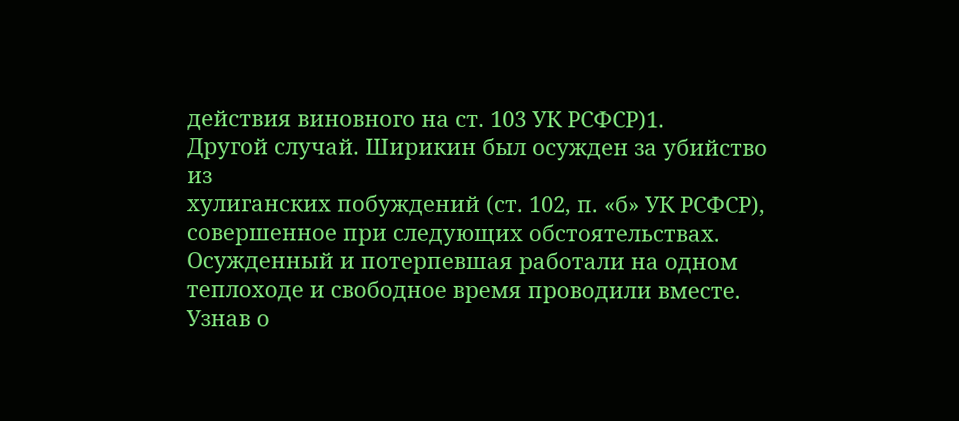действия виновного на ст. 103 УК РСФСР)1.
Другой случай. Ширикин был осужден за убийство из
хулиганских побуждений (ст. 102, п. «б» УК РСФСР),
совершенное при следующих обстоятельствах.
Осужденный и потерпевшая работали на одном теплоходе и свободное время проводили вместе. Узнав о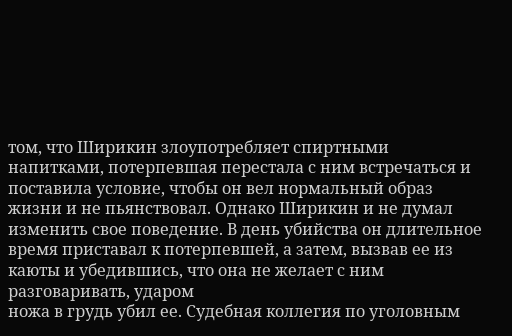том, что Ширикин злоупотребляет спиртными напитками, потерпевшая перестала с ним встречаться и поставила условие, чтобы он вел нормальный образ жизни и не пьянствовал. Однако Ширикин и не думал изменить свое поведение. В день убийства он длительное время приставал к потерпевшей, а затем, вызвав ее из каюты и убедившись, что она не желает с ним разговаривать, ударом
ножа в грудь убил ее. Судебная коллегия по уголовным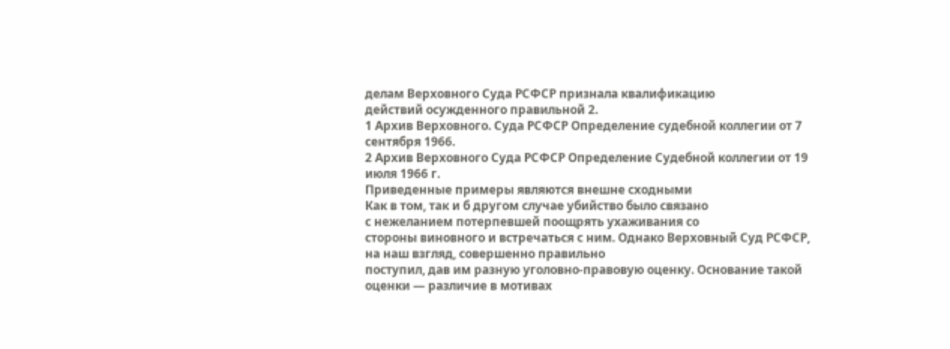делам Верховного Суда РСФСР признала квалификацию
действий осужденного правильной 2.
1 Архив Верховного. Суда РСФСР Определение судебной коллегии от 7 сентября 1966.
2 Архив Верховного Суда РСФСР Определение Судебной коллегии от 19 июля 1966 г.
Приведенные примеры являются внешне сходными
Как в том, так и б другом случае убийство было связано
с нежеланием потерпевшей поощрять ухаживания со
стороны виновного и встречаться с ним. Однако Верховный Суд РСФСР, на наш взгляд, совершенно правильно
поступил, дав им разную уголовно-правовую оценку. Основание такой оценки — различие в мотивах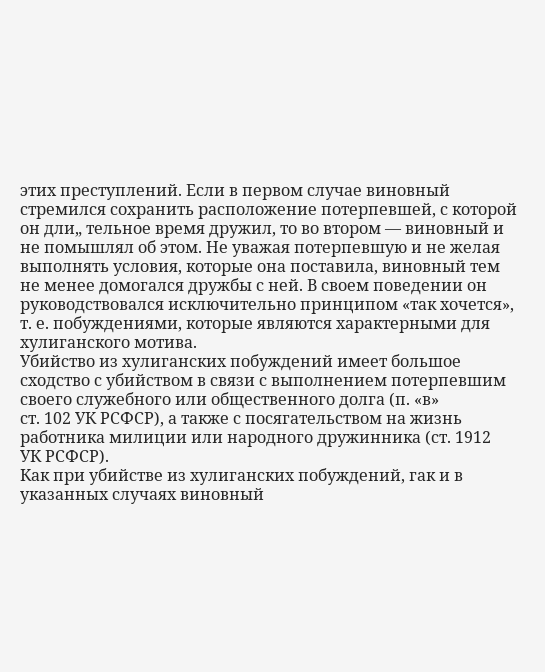этих преступлений. Если в первом случае виновный стремился сохранить расположение потерпевшей, с которой он дли„ тельное время дружил, то во втором — виновный и не помышлял об этом. Не уважая потерпевшую и не желая выполнять условия, которые она поставила, виновный тем не менее домогался дружбы с ней. В своем поведении он руководствовался исключительно принципом «так хочется», т. е. побуждениями, которые являются характерными для хулиганского мотива.
Убийство из хулиганских побуждений имеет большое
сходство с убийством в связи с выполнением потерпевшим своего служебного или общественного долга (п. «в»
ст. 102 УК РСФСР), а также с посягательством на жизнь
работника милиции или народного дружинника (ст. 1912
УК РСФСР).
Как при убийстве из хулиганских побуждений, гак и в
указанных случаях виновный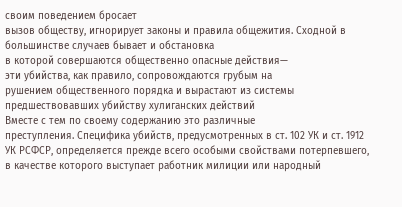своим поведением бросает
вызов обществу, игнорирует законы и правила общежития. Сходной в большинстве случаев бывает и обстановка
в которой совершаются общественно опасные действия—
эти убийства, как правило, сопровождаются грубым на
рушением общественного порядка и вырастают из системы предшествовавших убийству хулиганских действий
Вместе с тем по своему содержанию это различные
преступления. Специфика убийств, предусмотренных в ст. 102 УК и ст. 1912 УК РСФСР, определяется прежде всего особыми свойствами потерпевшего, в качестве которого выступает работник милиции или народный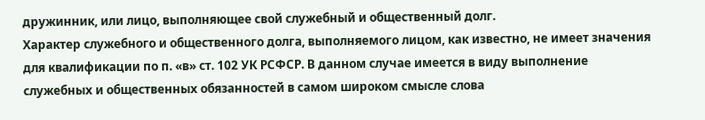дружинник, или лицо, выполняющее свой служебный и общественный долг.
Характер служебного и общественного долга, выполняемого лицом, как известно, не имеет значения для квалификации по п. «в» ст. 102 УК РСФСР. В данном случае имеется в виду выполнение служебных и общественных обязанностей в самом широком смысле слова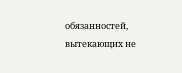обязанностей, вытекающих не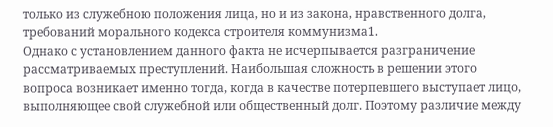только из служебною положения лица, но и из закона, нравственного долга, требований морального кодекса строителя коммунизма1.
Однако с установлением данного факта не исчерпывается разграничение рассматриваемых преступлений. Наибольшая сложность в решении этого вопроса возникает именно тогда, когда в качестве потерпевшего выступает лицо, выполняющее свой служебной или общественный долг. Поэтому различие между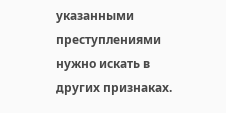указанными преступлениями нужно искать в других признаках.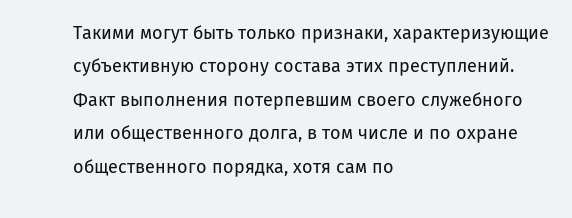Такими могут быть только признаки, характеризующие субъективную сторону состава этих преступлений.
Факт выполнения потерпевшим своего служебного
или общественного долга, в том числе и по охране общественного порядка, хотя сам по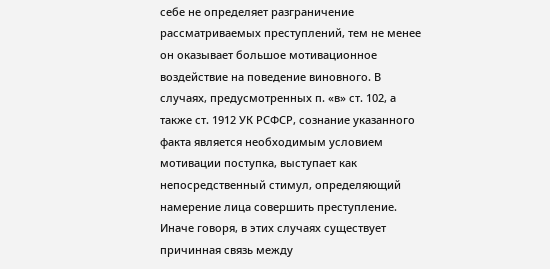себе не определяет разграничение рассматриваемых преступлений, тем не менее он оказывает большое мотивационное воздействие на поведение виновного. В случаях, предусмотренных п. «в» ст. 102, а также ст. 1912 УК РСФСР, сознание указанного факта является необходимым условием мотивации поступка, выступает как непосредственный стимул, определяющий намерение лица совершить преступление. Иначе говоря, в этих случаях существует причинная связь между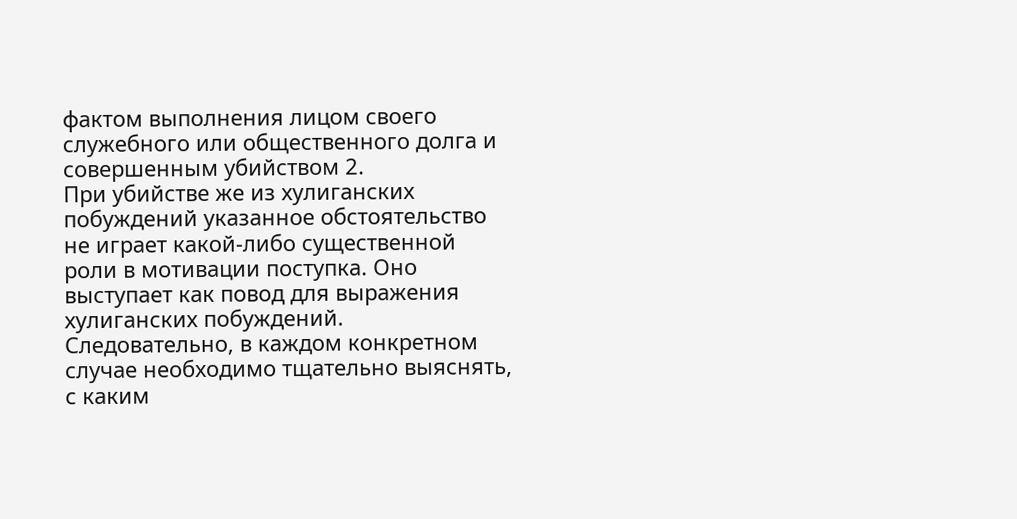фактом выполнения лицом своего служебного или общественного долга и совершенным убийством 2.
При убийстве же из хулиганских побуждений указанное обстоятельство не играет какой-либо существенной роли в мотивации поступка. Оно выступает как повод для выражения хулиганских побуждений. Следовательно, в каждом конкретном случае необходимо тщательно выяснять, с каким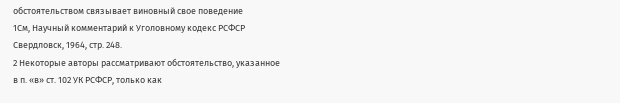обстоятельством связывает виновный свое поведение
1См, Научный комментарий к Уголовному кодекс РСФСР
Свердловск, 1964, стр. 248.
2 Некоторые авторы рассматривают обстоятельство, указанное
в п. «в» ст. 102 УК РСФСР, только как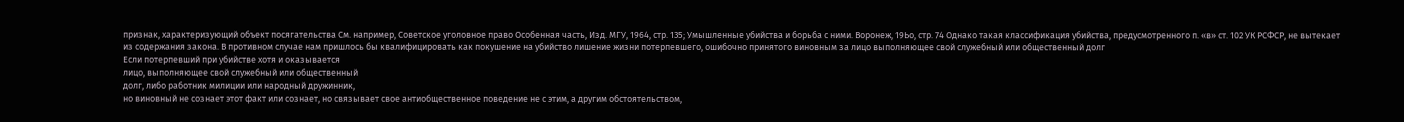признак, характеризующий объект посягательства См. например, Советское уголовное право Особенная часть, Изд. МГУ, 1964, стр. 135; Умышленные убийства и борьба с ними. Воронеж, 19Ьо, стр. 74 Однако такая классификация убийства, предусмотренного п. «в» ст. 102 УК РСФСР, не вытекает из содержания закона. В противном случае нам пришлось бы квалифицировать как покушение на убийство лишение жизни потерпевшего, ошибочно принятого виновным за лицо выполняющее свой служебный или общественный долг
Если потерпевший при убийстве хотя и оказывается
лицо, выполняющее свой служебный или общественный
долг, либо работник милиции или народный дружинник,
но виновный не сознает этот факт или сознает, но связывает свое антиобщественное поведение не с этим, а другим обстоятельством,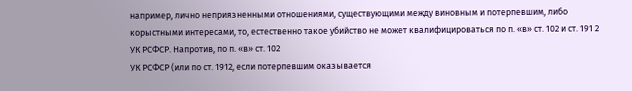например, лично неприязненными отношениями, существующими между виновным и потерпевшим, либо корыстными интересами, то, естественно такое убийство не может квалифицироваться по п. «в» ст. 102 и ст. 191 2 УК РСФСР. Напротив, по п. «в» ст. 102
УК РСФСР (или по ст. 1912, если потерпевшим оказывается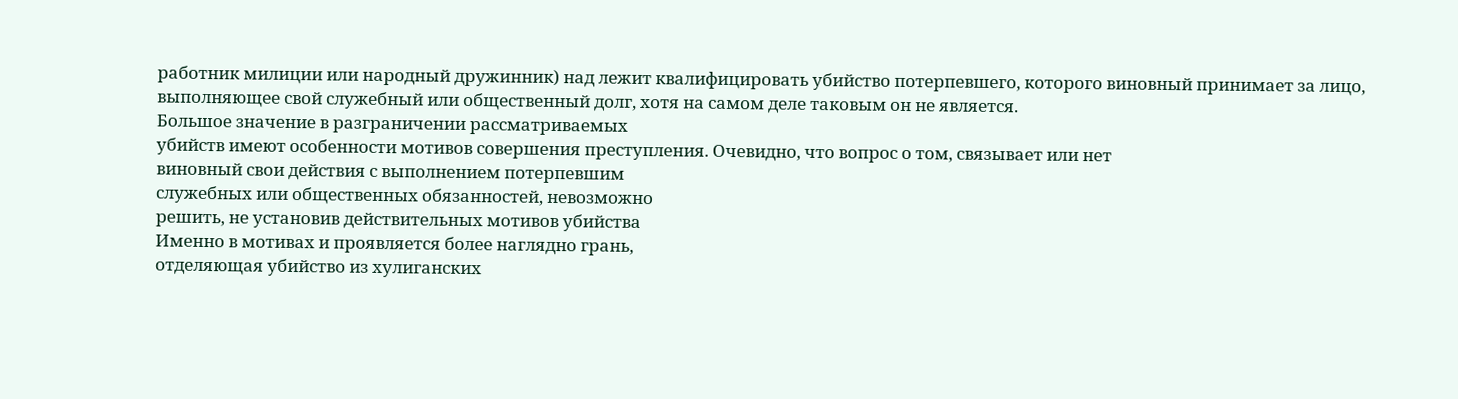работник милиции или народный дружинник) над лежит квалифицировать убийство потерпевшего, которого виновный принимает за лицо, выполняющее свой служебный или общественный долг, хотя на самом деле таковым он не является.
Большое значение в разграничении рассматриваемых
убийств имеют особенности мотивов совершения преступления. Очевидно, что вопрос о том, связывает или нет
виновный свои действия с выполнением потерпевшим
служебных или общественных обязанностей, невозможно
решить, не установив действительных мотивов убийства
Именно в мотивах и проявляется более наглядно грань,
отделяющая убийство из хулиганских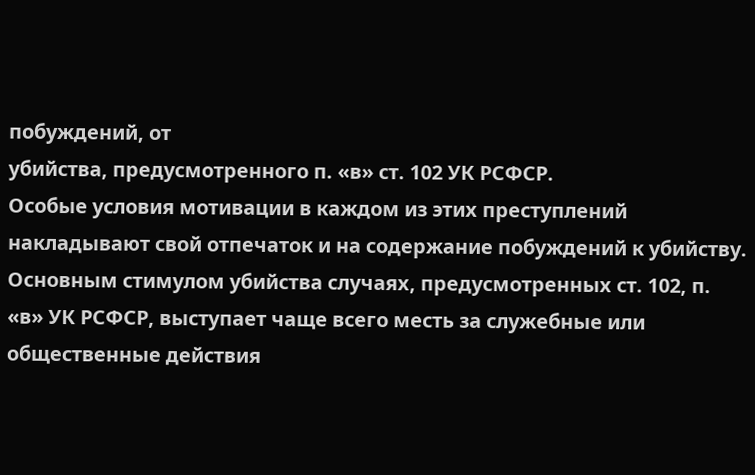побуждений, от
убийства, предусмотренного п. «в» ст. 102 УК РСФСР.
Особые условия мотивации в каждом из этих преступлений накладывают свой отпечаток и на содержание побуждений к убийству. Основным стимулом убийства случаях, предусмотренных ст. 102, п. «в» УК РСФСР, выступает чаще всего месть за служебные или общественные действия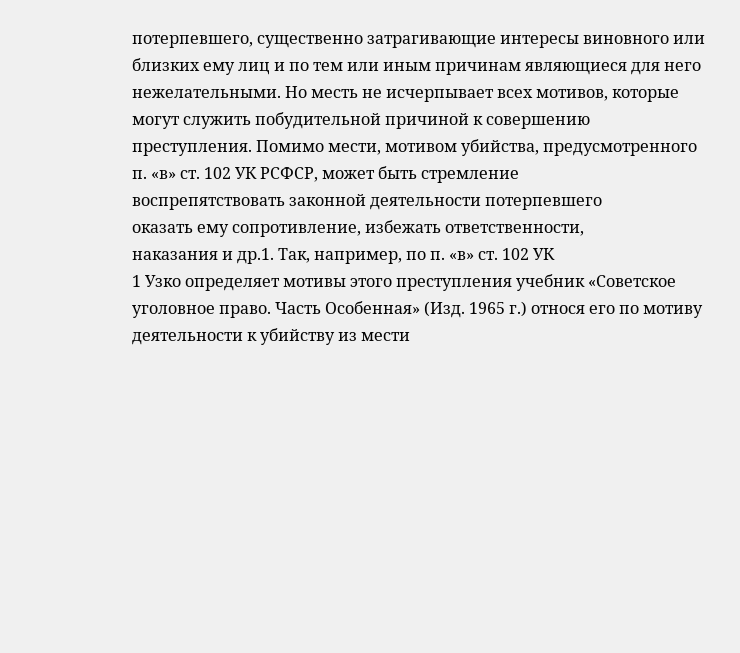потерпевшего, существенно затрагивающие интересы виновного или близких ему лиц и по тем или иным причинам являющиеся для него нежелательными. Но месть не исчерпывает всех мотивов, которые могут служить побудительной причиной к совершению преступления. Помимо мести, мотивом убийства, предусмотренного п. «в» ст. 102 УК РСФСР, может быть стремление
воспрепятствовать законной деятельности потерпевшего
оказать ему сопротивление, избежать ответственности,
наказания и др.1. Так, например, по п. «в» ст. 102 УК
1 Узко определяет мотивы этого преступления учебник «Советское уголовное право. Часть Особенная» (Изд. 1965 г.) относя его по мотиву деятельности к убийству из мести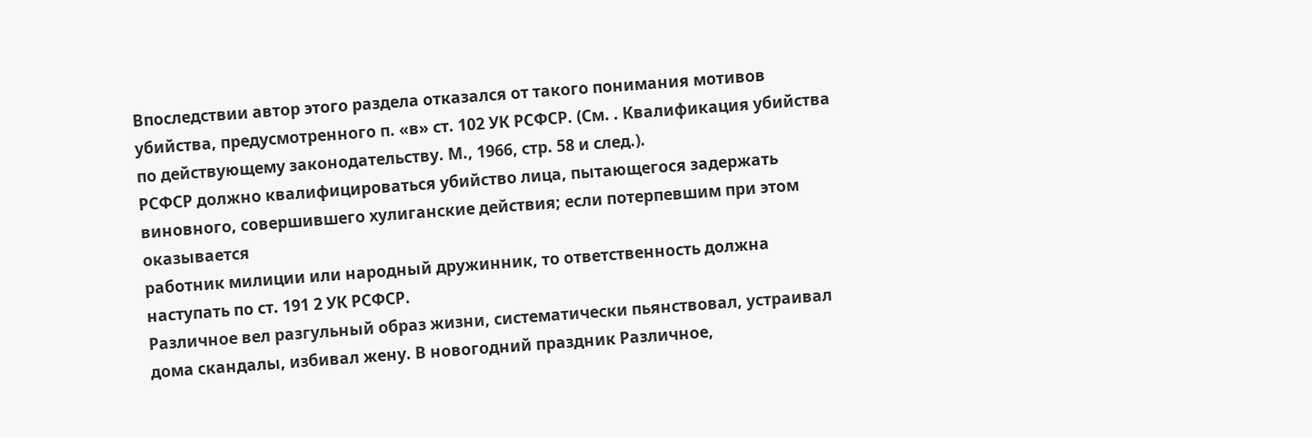Впоследствии автор этого раздела отказался от такого понимания мотивов убийства, предусмотренного п. «в» ст. 102 УК РСФСР. (См. . Квалификация убийства по действующему законодательству. М., 1966, стр. 58 и след.).
РСФСР должно квалифицироваться убийство лица, пытающегося задержать виновного, совершившего хулиганские действия; если потерпевшим при этом оказывается
работник милиции или народный дружинник, то ответственность должна наступать по ст. 191 2 УК РСФСР.
Различное вел разгульный образ жизни, систематически пьянствовал, устраивал дома скандалы, избивал жену. В новогодний праздник Различное,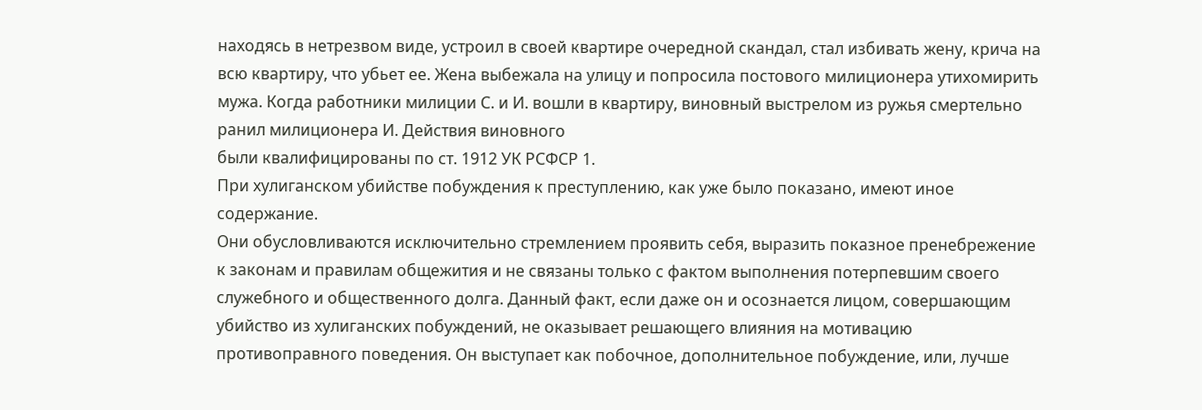находясь в нетрезвом виде, устроил в своей квартире очередной скандал, стал избивать жену, крича на всю квартиру, что убьет ее. Жена выбежала на улицу и попросила постового милиционера утихомирить мужа. Когда работники милиции С. и И. вошли в квартиру, виновный выстрелом из ружья смертельно ранил милиционера И. Действия виновного
были квалифицированы по ст. 1912 УК РСФСР 1.
При хулиганском убийстве побуждения к преступлению, как уже было показано, имеют иное содержание.
Они обусловливаются исключительно стремлением проявить себя, выразить показное пренебрежение к законам и правилам общежития и не связаны только с фактом выполнения потерпевшим своего служебного и общественного долга. Данный факт, если даже он и осознается лицом, совершающим убийство из хулиганских побуждений, не оказывает решающего влияния на мотивацию противоправного поведения. Он выступает как побочное, дополнительное побуждение, или, лучше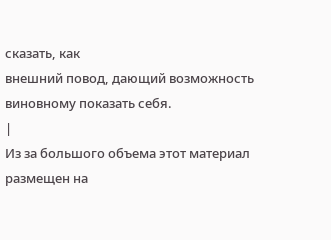сказать, как
внешний повод, дающий возможность виновному показать себя.
|
Из за большого объема этот материал размещен на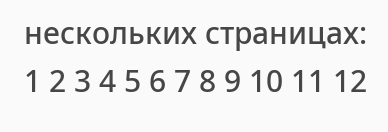нескольких страницах:
1 2 3 4 5 6 7 8 9 10 11 12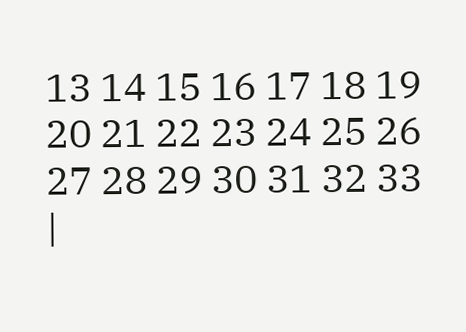13 14 15 16 17 18 19 20 21 22 23 24 25 26 27 28 29 30 31 32 33 |